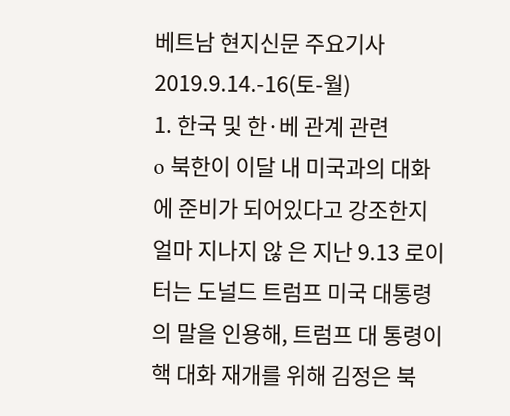베트남 현지신문 주요기사
2019.9.14.-16(토-월)
1. 한국 및 한·베 관계 관련
o 북한이 이달 내 미국과의 대화에 준비가 되어있다고 강조한지 얼마 지나지 않 은 지난 9.13 로이터는 도널드 트럼프 미국 대통령의 말을 인용해, 트럼프 대 통령이 핵 대화 재개를 위해 김정은 북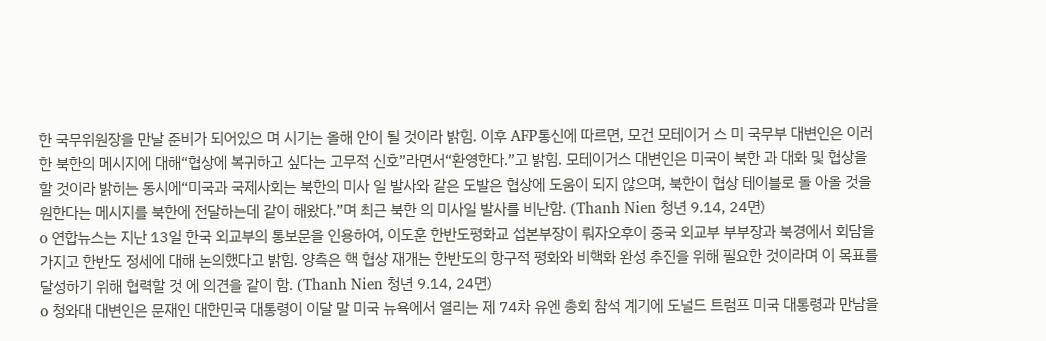한 국무위원장을 만날 준비가 되어있으 며 시기는 올해 안이 될 것이라 밝힘. 이후 AFP통신에 따르면, 모건 모테이거 스 미 국무부 대변인은 이러한 북한의 메시지에 대해“협상에 복귀하고 싶다는 고무적 신호”라면서“환영한다.”고 밝힘. 모테이거스 대변인은 미국이 북한 과 대화 및 협상을 할 것이라 밝히는 동시에“미국과 국제사회는 북한의 미사 일 발사와 같은 도발은 협상에 도움이 되지 않으며, 북한이 협상 테이블로 돌 아올 것을 원한다는 메시지를 북한에 전달하는데 같이 해왔다.”며 최근 북한 의 미사일 발사를 비난함. (Thanh Nien 청년 9.14, 24면)
o 연합뉴스는 지난 13일 한국 외교부의 통보문을 인용하여, 이도훈 한반도평화교 섭본부장이 뤄자오후이 중국 외교부 부부장과 북경에서 회담을 가지고 한반도 정세에 대해 논의했다고 밝힘. 양측은 핵 협상 재개는 한반도의 항구적 평화와 비핵화 완성 추진을 위해 필요한 것이라며 이 목표를 달성하기 위해 협력할 것 에 의견을 같이 함. (Thanh Nien 청년 9.14, 24면)
o 청와대 대변인은 문재인 대한민국 대통령이 이달 말 미국 뉴욕에서 열리는 제 74차 유엔 총회 참석 계기에 도널드 트럼프 미국 대통령과 만남을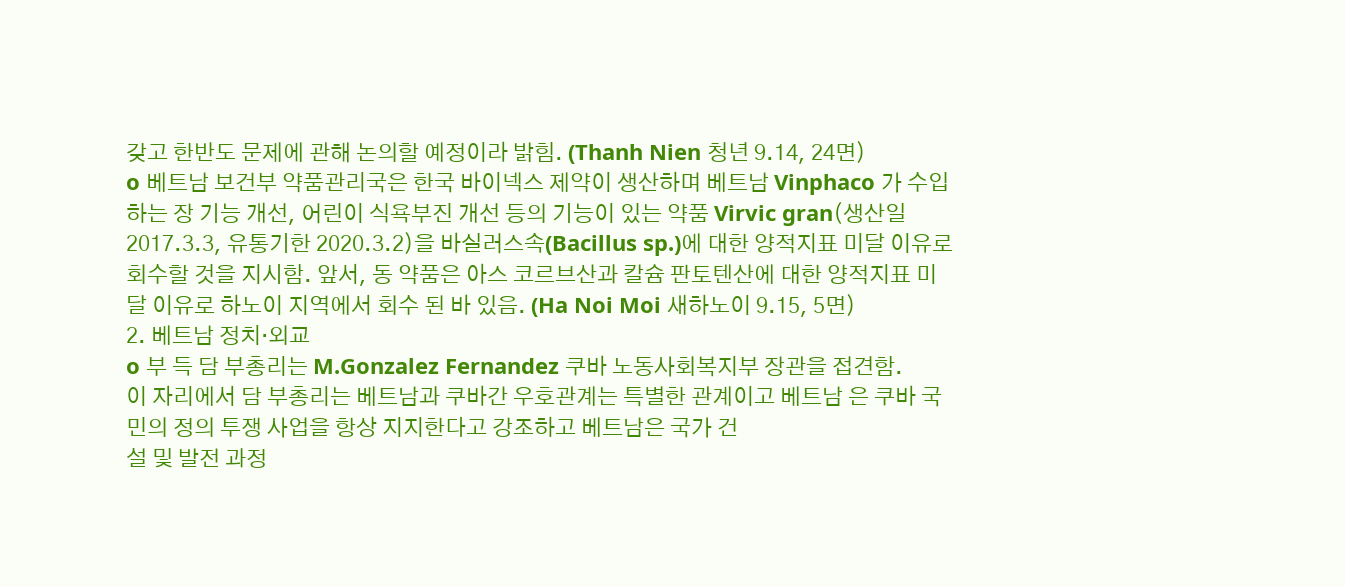갖고 한반도 문제에 관해 논의할 예정이라 밝힘. (Thanh Nien 청년 9.14, 24면)
o 베트남 보건부 약품관리국은 한국 바이넥스 제약이 생산하며 베트남 Vinphaco 가 수입하는 장 기능 개선, 어린이 식욕부진 개선 등의 기능이 있는 약품 Virvic gran(생산일 2017.3.3, 유통기한 2020.3.2)을 바실러스속(Bacillus sp.)에 대한 양적지표 미달 이유로 회수할 것을 지시함. 앞서, 동 약품은 아스 코르브산과 칼슘 판토텐산에 대한 양적지표 미달 이유로 하노이 지역에서 회수 된 바 있음. (Ha Noi Moi 새하노이 9.15, 5면)
2. 베트남 정치·외교
o 부 득 담 부총리는 M.Gonzalez Fernandez 쿠바 노동사회복지부 장관을 접견함.
이 자리에서 담 부총리는 베트남과 쿠바간 우호관계는 특별한 관계이고 베트남 은 쿠바 국민의 정의 투쟁 사업을 항상 지지한다고 강조하고 베트남은 국가 건
설 및 발전 과정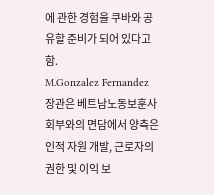에 관한 경험을 쿠바와 공유할 준비가 되어 있다고 함.
M.Gonzalez Fernandez 장관은 베트남노동보훈사회부와의 면담에서 양측은 인적 자원 개발, 근로자의 권한 및 이익 보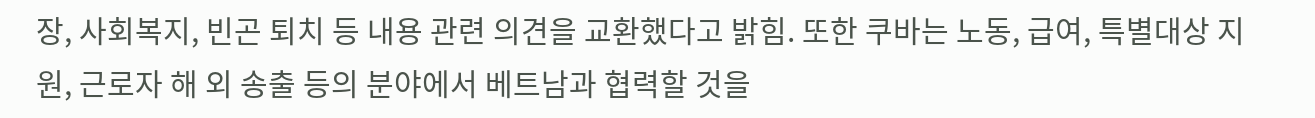장, 사회복지, 빈곤 퇴치 등 내용 관련 의견을 교환했다고 밝힘. 또한 쿠바는 노동, 급여, 특별대상 지원, 근로자 해 외 송출 등의 분야에서 베트남과 협력할 것을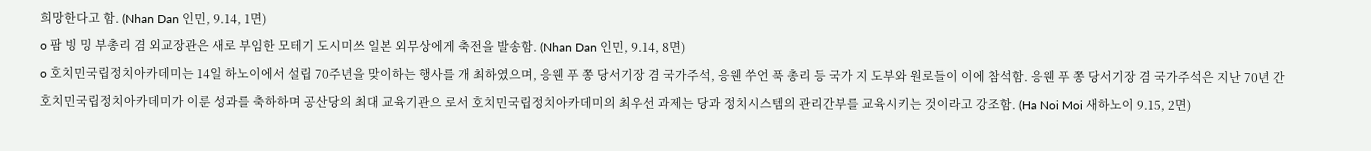희망한다고 함. (Nhan Dan 인민, 9.14, 1면)
o 팜 빙 밍 부총리 겸 외교장관은 새로 부임한 모테기 도시미쓰 일본 외무상에게 축전을 발송함. (Nhan Dan 인민, 9.14, 8면)
o 호치민국립정치아카데미는 14일 하노이에서 설립 70주년을 맞이하는 행사를 개 최하였으며, 응웬 푸 쫑 당서기장 겸 국가주석, 응웬 쑤언 푹 총리 등 국가 지 도부와 원로들이 이에 참석함. 응웬 푸 쫑 당서기장 겸 국가주석은 지난 70년 간 호치민국립정치아카데미가 이룬 성과를 축하하며 공산당의 최대 교육기관으 로서 호치민국립정치아카데미의 최우선 과제는 당과 정치시스템의 관리간부를 교육시키는 것이라고 강조함. (Ha Noi Moi 새하노이 9.15, 2면)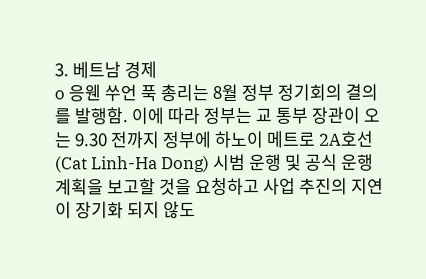3. 베트남 경제
o 응웬 쑤언 푹 총리는 8월 정부 정기회의 결의를 발행함. 이에 따라 정부는 교 통부 장관이 오는 9.30 전까지 정부에 하노이 메트로 2A호선(Cat Linh-Ha Dong) 시범 운행 및 공식 운행 계획을 보고할 것을 요청하고 사업 추진의 지연 이 장기화 되지 않도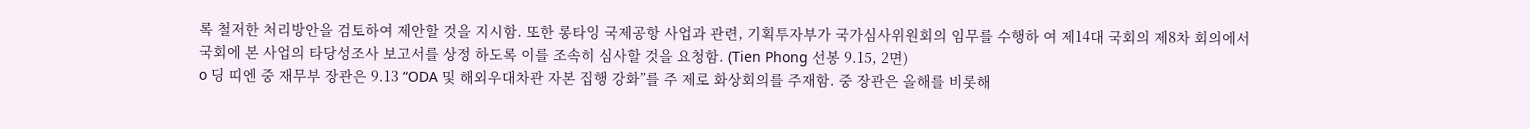록 철저한 처리방안을 검토하여 제안할 것을 지시함. 또한 롱타잉 국제공항 사업과 관련, 기획투자부가 국가심사위원회의 임무를 수행하 여 제14대 국회의 제8차 회의에서 국회에 본 사업의 타당성조사 보고서를 상정 하도록 이를 조속히 심사할 것을 요청함. (Tien Phong 선봉 9.15, 2면)
o 딩 띠엔 중 재무부 장관은 9.13 “ODA 및 해외우대차관 자본 집행 강화”를 주 제로 화상회의를 주재함. 중 장관은 올해를 비롯해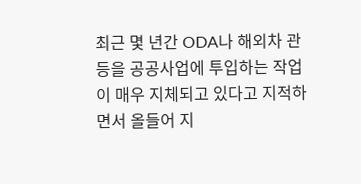최근 몇 년간 ODA나 해외차 관 등을 공공사업에 투입하는 작업이 매우 지체되고 있다고 지적하면서 올들어 지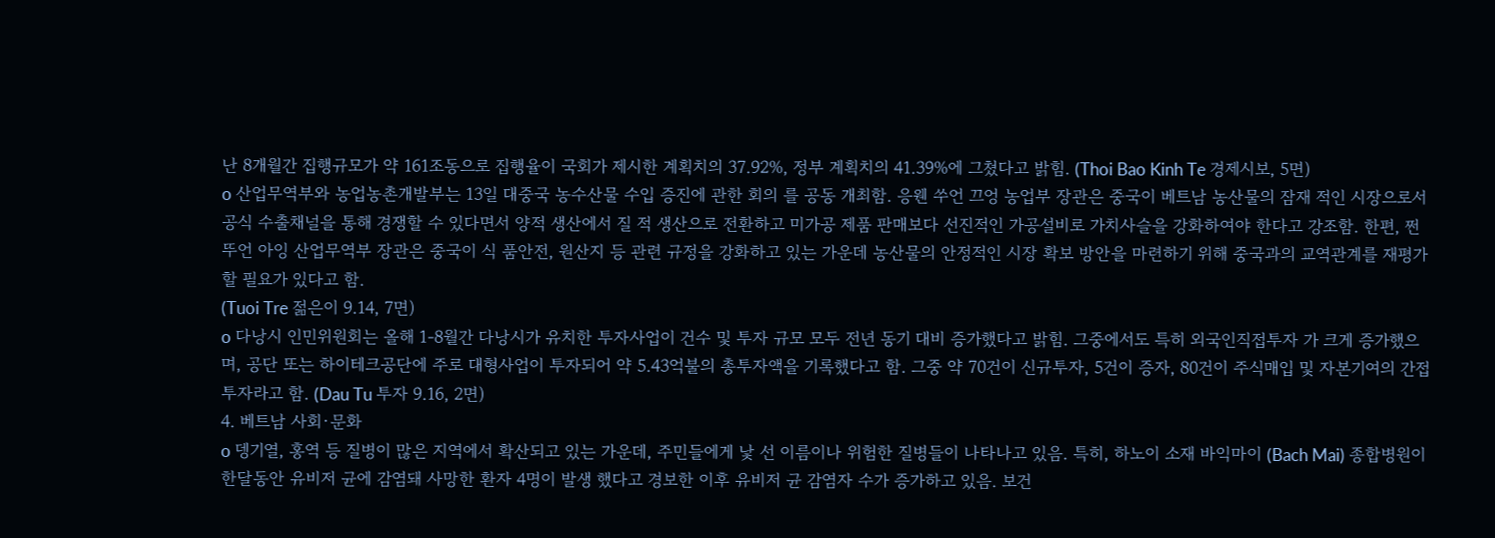난 8개월간 집행규모가 약 161조동으로 집행율이 국회가 제시한 계획치의 37.92%, 정부 계획치의 41.39%에 그쳤다고 밝힘. (Thoi Bao Kinh Te 경제시보, 5면)
o 산업무역부와 농업농촌개발부는 13일 대중국 농수산물 수입 증진에 관한 회의 를 공동 개최함. 응웬 쑤언 끄엉 농업부 장관은 중국이 베트남 농산물의 잠재 적인 시장으로서 공식 수출채널을 통해 경쟁할 수 있다면서 양적 생산에서 질 적 생산으로 전환하고 미가공 제품 판매보다 선진적인 가공설비로 가치사슬을 강화하여야 한다고 강조함. 한편, 쩐 뚜언 아잉 산업무역부 장관은 중국이 식 품안전, 원산지 등 관련 규정을 강화하고 있는 가운데 농산물의 안정적인 시장 확보 방안을 마련하기 위해 중국과의 교역관계를 재평가할 필요가 있다고 함.
(Tuoi Tre 젊은이 9.14, 7면)
o 다낭시 인민위원회는 올해 1-8월간 다낭시가 유치한 투자사업이 건수 및 투자 규모 모두 전년 동기 대비 증가했다고 밝힘. 그중에서도 특히 외국인직접투자 가 크게 증가했으며, 공단 또는 하이테크공단에 주로 대형사업이 투자되어 약 5.43억불의 총투자액을 기록했다고 함. 그중 약 70건이 신규투자, 5건이 증자, 80건이 주식매입 및 자본기여의 간접투자라고 함. (Dau Tu 투자 9.16, 2면)
4. 베트남 사회·문화
o 뎅기열, 홍역 등 질병이 많은 지역에서 확산되고 있는 가운데, 주민들에게 낯 선 이름이나 위험한 질병들이 나타나고 있음. 특히, 하노이 소재 바익마이 (Bach Mai) 종합병원이 한달동안 유비저 균에 감염돼 사망한 환자 4명이 발생 했다고 경보한 이후 유비저 균 감염자 수가 증가하고 있음. 보건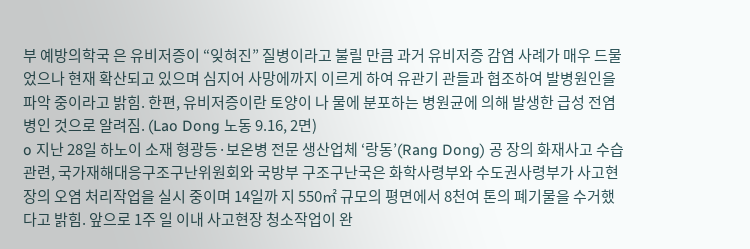부 예방의학국 은 유비저증이 “잊혀진” 질병이라고 불릴 만큼 과거 유비저증 감염 사례가 매우 드물었으나 현재 확산되고 있으며 심지어 사망에까지 이르게 하여 유관기 관들과 협조하여 발병원인을 파악 중이라고 밝힘. 한편, 유비저증이란 토양이 나 물에 분포하는 병원균에 의해 발생한 급성 전염병인 것으로 알려짐. (Lao Dong 노동 9.16, 2면)
o 지난 28일 하노이 소재 형광등·보온병 전문 생산업체 ‘랑동’(Rang Dong) 공 장의 화재사고 수습 관련, 국가재해대응구조구난위원회와 국방부 구조구난국은 화학사령부와 수도권사령부가 사고현장의 오염 처리작업을 실시 중이며 14일까 지 550㎡ 규모의 평면에서 8천여 톤의 폐기물을 수거했다고 밝힘. 앞으로 1주 일 이내 사고현장 청소작업이 완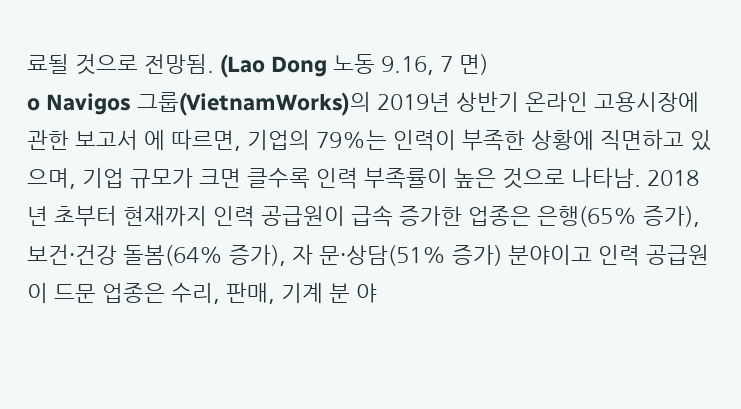료될 것으로 전망됨. (Lao Dong 노동 9.16, 7 면)
o Navigos 그룹(VietnamWorks)의 2019년 상반기 온라인 고용시장에 관한 보고서 에 따르면, 기업의 79%는 인력이 부족한 상황에 직면하고 있으며, 기업 규모가 크면 클수록 인력 부족률이 높은 것으로 나타남. 2018년 초부터 현재까지 인력 공급원이 급속 증가한 업종은 은행(65% 증가), 보건·건강 돌봄(64% 증가), 자 문·상담(51% 증가) 분야이고 인력 공급원이 드문 업종은 수리, 판매, 기계 분 야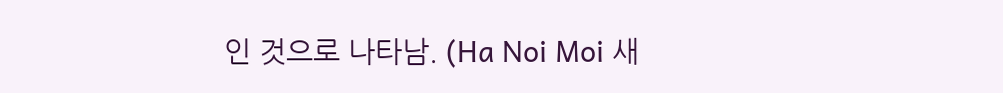인 것으로 나타남. (Ha Noi Moi 새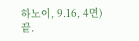하노이, 9.16, 4면) 끝.